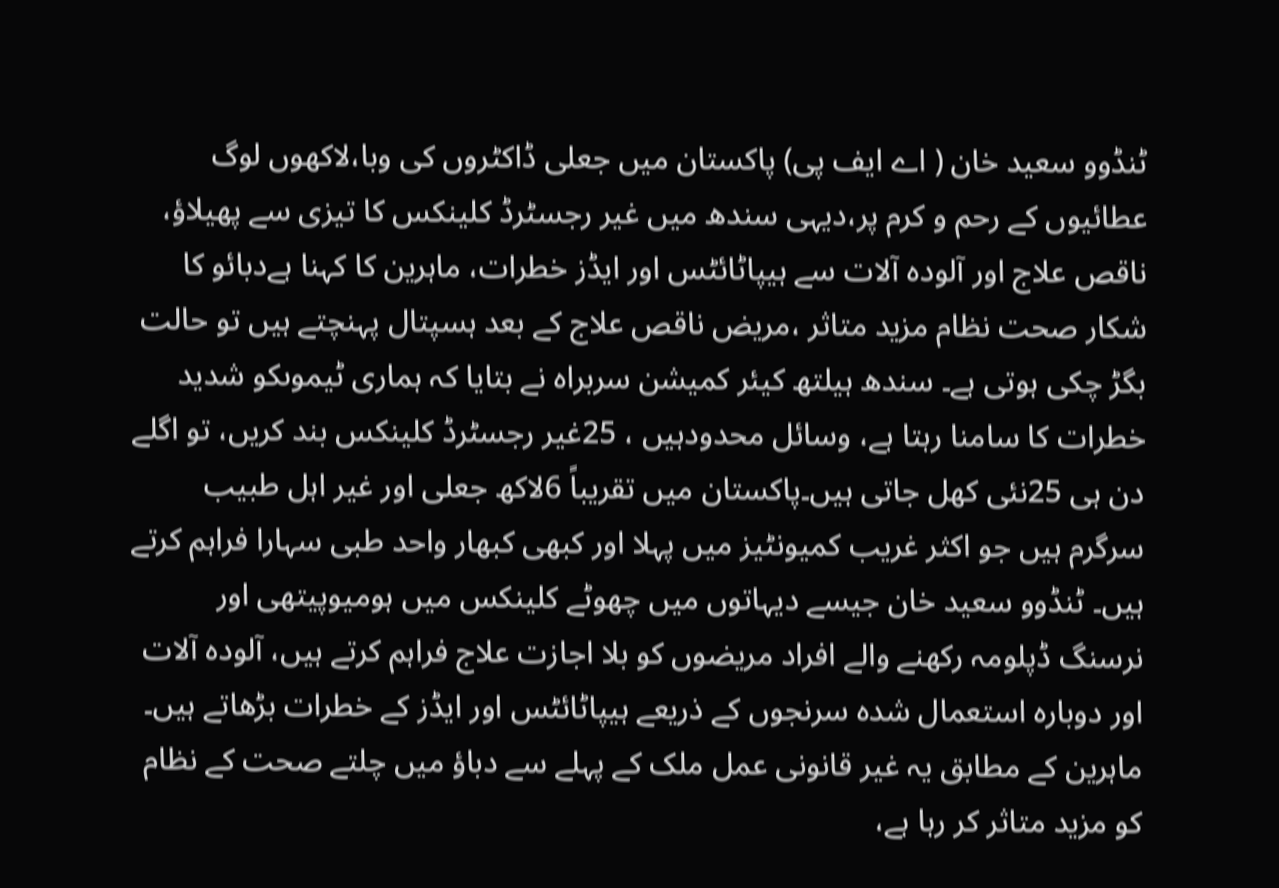ٹنڈوو سعید خان ( اے ایف پی) پاکستان میں جعلی ڈاکٹروں کی وبا،لاکھوں لوگ عطائیوں کے رحم و کرم پر،دیہی سندھ میں غیر رجسٹرڈ کلینکس کا تیزی سے پھیلاؤ، ناقص علاج اور آلودہ آلات سے ہیپاٹائٹس اور ایڈز خطرات، ماہرین کا کہنا ہےدبائو کا شکار صحت نظام مزید متاثر ،مریض ناقص علاج کے بعد ہسپتال پہنچتے ہیں تو حالت بگڑ چکی ہوتی ہے۔ سندھ ہیلتھ کیئر کمیشن سربراہ نے بتایا کہ ہماری ٹیموںکو شدید خطرات کا سامنا رہتا ہے، وسائل محدودہیں ، 25غیر رجسٹرڈ کلینکس بند کریں، تو اگلے دن ہی 25نئی کھل جاتی ہیں۔پاکستان میں تقریباً 6لاکھ جعلی اور غیر اہل طبیب سرگرم ہیں جو اکثر غریب کمیونٹیز میں پہلا اور کبھی کبھار واحد طبی سہارا فراہم کرتے ہیں۔ ٹنڈوو سعید خان جیسے دیہاتوں میں چھوٹے کلینکس میں ہومیوپیتھی اور نرسنگ ڈپلومہ رکھنے والے افراد مریضوں کو بلا اجازت علاج فراہم کرتے ہیں، آلودہ آلات اور دوبارہ استعمال شدہ سرنجوں کے ذریعے ہیپاٹائٹس اور ایڈز کے خطرات بڑھاتے ہیں۔ ماہرین کے مطابق یہ غیر قانونی عمل ملک کے پہلے سے دباؤ میں چلتے صحت کے نظام کو مزید متاثر کر رہا ہے،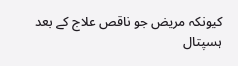کیونکہ مریض جو ناقص علاج کے بعد ہسپتال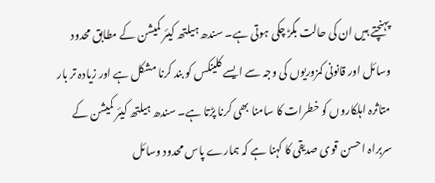پہنچتے ہیں ان کی حالت بگڑ چکی ہوتی ہے۔ سندھ ہیلتھ کیئر کمیشن کے مطابق محدود وسائل اور قانونی کمزوریوں کی وجہ سے ایسے کلینکس کو بند کرنا مشکل ہے اور زیادہ تر بار متاثرہ اہلکاروں کو خطرات کا سامنا بھی کرنا پڑتا ہے۔ سندھ ہیلتھ کیئر کمیشن کے سربراہ احسن قوی صدیقی کا کہنا ہے کہ ہمارے پاس محدود وسائل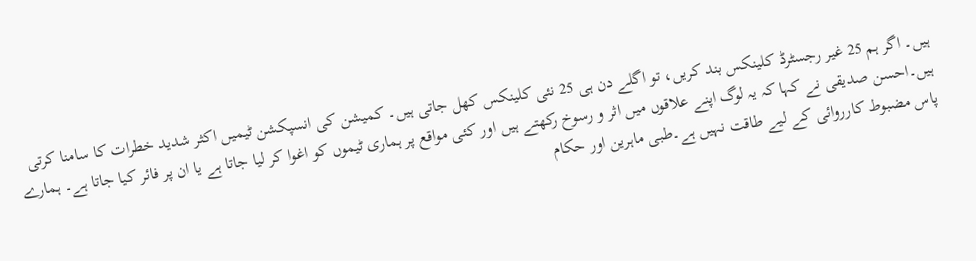ہیں۔ اگر ہم 25 غیر رجسٹرڈ کلینکس بند کریں، تو اگلے دن ہی 25 نئی کلینکس کھل جاتی ہیں۔ کمیشن کی انسپکشن ٹیمیں اکثر شدید خطرات کا سامنا کرتی ہیں۔احسن صدیقی نے کہا کہ یہ لوگ اپنے علاقوں میں اثر و رسوخ رکھتے ہیں اور کئی مواقع پر ہماری ٹیموں کو اغوا کر لیا جاتا ہے یا ان پر فائر کیا جاتا ہے۔ ہمارے پاس مضبوط کارروائی کے لیے طاقت نہیں ہے۔طبی ماہرین اور حکام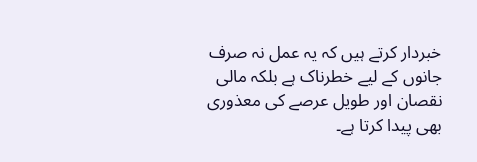خبردار کرتے ہیں کہ یہ عمل نہ صرف جانوں کے لیے خطرناک ہے بلکہ مالی نقصان اور طویل عرصے کی معذوری بھی پیدا کرتا ہے۔